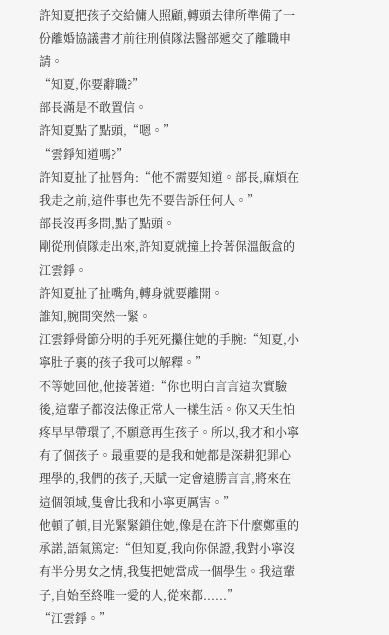許知夏把孩子交給傭人照顧,轉頭去律所準備了一份離婚協議書才前往刑偵隊法醫部遞交了離職申請。
“知夏,你要辭職?”
部長滿是不敢置信。
許知夏點了點頭,“嗯。”
“雲錚知道嗎?”
許知夏扯了扯唇角:“他不需要知道。部長,麻煩在我走之前,這件事也先不要告訴任何人。”
部長沒再多問,點了點頭。
剛從刑偵隊走出來,許知夏就撞上拎著保溫飯盒的江雲錚。
許知夏扯了扯嘴角,轉身就要離開。
誰知,腕間突然一緊。
江雲錚骨節分明的手死死攥住她的手腕:“知夏,小寧肚子裏的孩子我可以解釋。”
不等她回他,他接著道:“你也明白言言這次實驗後,這輩子都沒法像正常人一樣生活。你又天生怕疼早早帶環了,不願意再生孩子。所以,我才和小寧有了個孩子。最重要的是我和她都是深耕犯罪心理學的,我們的孩子,天賦一定會遠勝言言,將來在這個領域,隻會比我和小寧更厲害。”
他頓了頓,目光緊緊鎖住她,像是在許下什麼鄭重的承諾,語氣篤定:“但知夏,我向你保證,我對小寧沒有半分男女之情,我隻把她當成一個學生。我這輩子,自始至終唯一愛的人,從來都......”
“江雲錚。”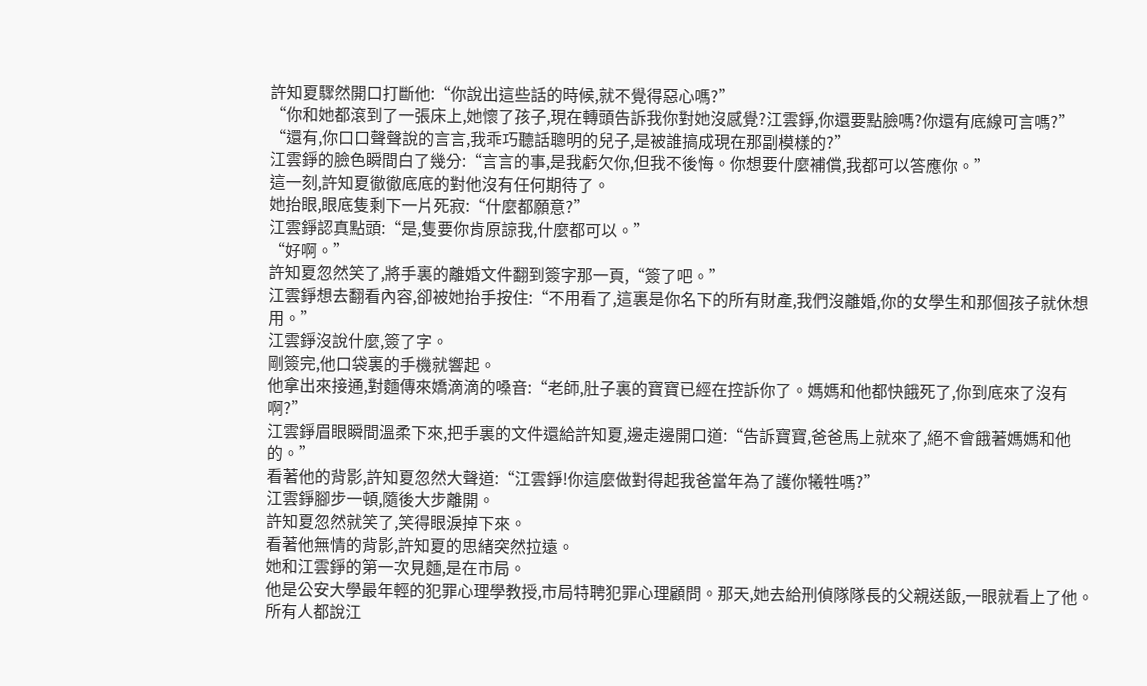許知夏驟然開口打斷他:“你說出這些話的時候,就不覺得惡心嗎?”
“你和她都滾到了一張床上,她懷了孩子,現在轉頭告訴我你對她沒感覺?江雲錚,你還要點臉嗎?你還有底線可言嗎?”
“還有,你口口聲聲說的言言,我乖巧聽話聰明的兒子,是被誰搞成現在那副模樣的?”
江雲錚的臉色瞬間白了幾分:“言言的事,是我虧欠你,但我不後悔。你想要什麼補償,我都可以答應你。”
這一刻,許知夏徹徹底底的對他沒有任何期待了。
她抬眼,眼底隻剩下一片死寂:“什麼都願意?”
江雲錚認真點頭:“是,隻要你肯原諒我,什麼都可以。”
“好啊。”
許知夏忽然笑了,將手裏的離婚文件翻到簽字那一頁,“簽了吧。”
江雲錚想去翻看內容,卻被她抬手按住:“不用看了,這裏是你名下的所有財產,我們沒離婚,你的女學生和那個孩子就休想用。”
江雲錚沒說什麼,簽了字。
剛簽完,他口袋裏的手機就響起。
他拿出來接通,對麵傳來嬌滴滴的嗓音:“老師,肚子裏的寶寶已經在控訴你了。媽媽和他都快餓死了,你到底來了沒有啊?”
江雲錚眉眼瞬間溫柔下來,把手裏的文件還給許知夏,邊走邊開口道:“告訴寶寶,爸爸馬上就來了,絕不會餓著媽媽和他的。”
看著他的背影,許知夏忽然大聲道:“江雲錚!你這麼做對得起我爸當年為了護你犧牲嗎?”
江雲錚腳步一頓,隨後大步離開。
許知夏忽然就笑了,笑得眼淚掉下來。
看著他無情的背影,許知夏的思緒突然拉遠。
她和江雲錚的第一次見麵,是在市局。
他是公安大學最年輕的犯罪心理學教授,市局特聘犯罪心理顧問。那天,她去給刑偵隊隊長的父親送飯,一眼就看上了他。
所有人都說江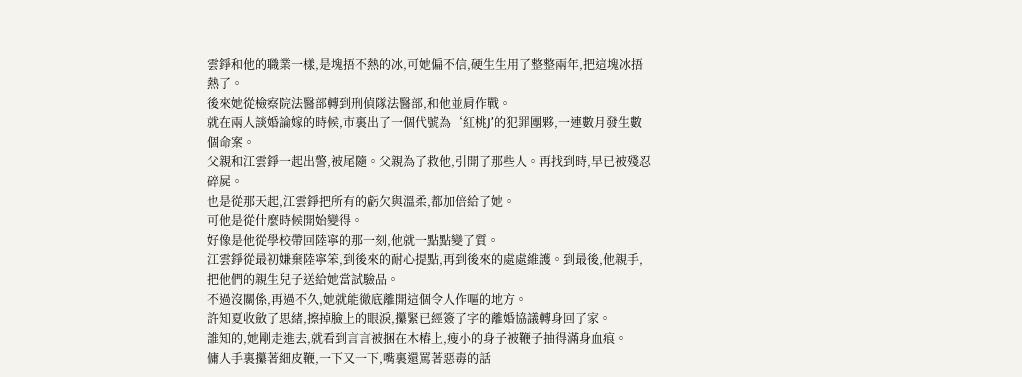雲錚和他的職業一樣,是塊捂不熱的冰,可她偏不信,硬生生用了整整兩年,把這塊冰捂熱了。
後來她從檢察院法醫部轉到刑偵隊法醫部,和他並肩作戰。
就在兩人談婚論嫁的時候,市裏出了一個代號為‘紅桃J’的犯罪團夥,一連數月發生數個命案。
父親和江雲錚一起出警,被尾隨。父親為了救他,引開了那些人。再找到時,早已被殘忍碎屍。
也是從那天起,江雲錚把所有的虧欠與溫柔,都加倍給了她。
可他是從什麼時候開始變得。
好像是他從學校帶回陸寧的那一刻,他就一點點變了質。
江雲錚從最初嫌棄陸寧笨,到後來的耐心提點,再到後來的處處維護。到最後,他親手,把他們的親生兒子送給她當試驗品。
不過沒關係,再過不久,她就能徹底離開這個令人作嘔的地方。
許知夏收斂了思緒,擦掉臉上的眼淚,攥緊已經簽了字的離婚協議轉身回了家。
誰知的,她剛走進去,就看到言言被捆在木樁上,瘦小的身子被鞭子抽得滿身血痕。
傭人手裏攥著細皮鞭,一下又一下,嘴裏還罵著惡毒的話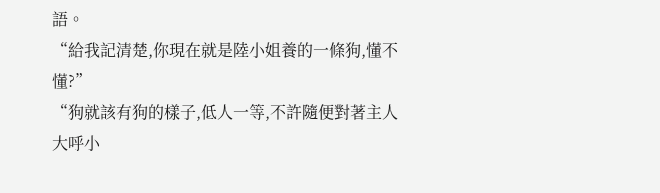語。
“給我記清楚,你現在就是陸小姐養的一條狗,懂不懂?”
“狗就該有狗的樣子,低人一等,不許隨便對著主人大呼小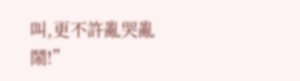叫,更不許亂哭亂鬧!”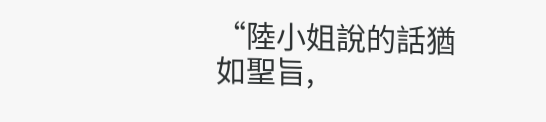“陸小姐說的話猶如聖旨,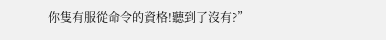你隻有服從命令的資格!聽到了沒有?”